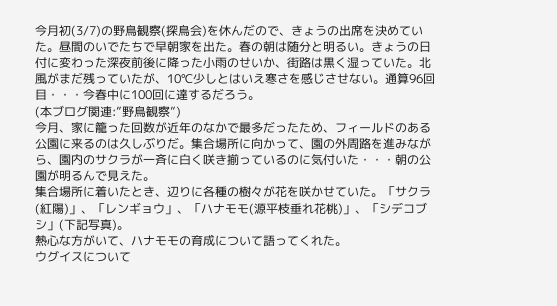今月初(3/7)の野鳥観察(探鳥会)を休んだので、きょうの出席を決めていた。昼間のいでたちで早朝家を出た。春の朝は随分と明るい。きょうの日付に変わった深夜前後に降った小雨のせいか、街路は黒く湿っていた。北風がまだ残っていたが、10℃少しとはいえ寒さを感じさせない。通算96回目・・・今春中に100回に達するだろう。
(本ブログ関連:”野鳥観察”)
今月、家に籠った回数が近年のなかで最多だったため、フィールドのある公園に来るのは久しぶりだ。集合場所に向かって、園の外周路を進みながら、園内のサクラが一斉に白く咲き揃っているのに気付いた・・・朝の公園が明るんで見えた。
集合場所に着いたとき、辺りに各種の樹々が花を咲かせていた。「サクラ(紅陽)」、「レンギョウ」、「ハナモモ(源平枝垂れ花桃)」、「シデコブシ」(下記写真)。
熱心な方がいて、ハナモモの育成について語ってくれた。
ウグイスについて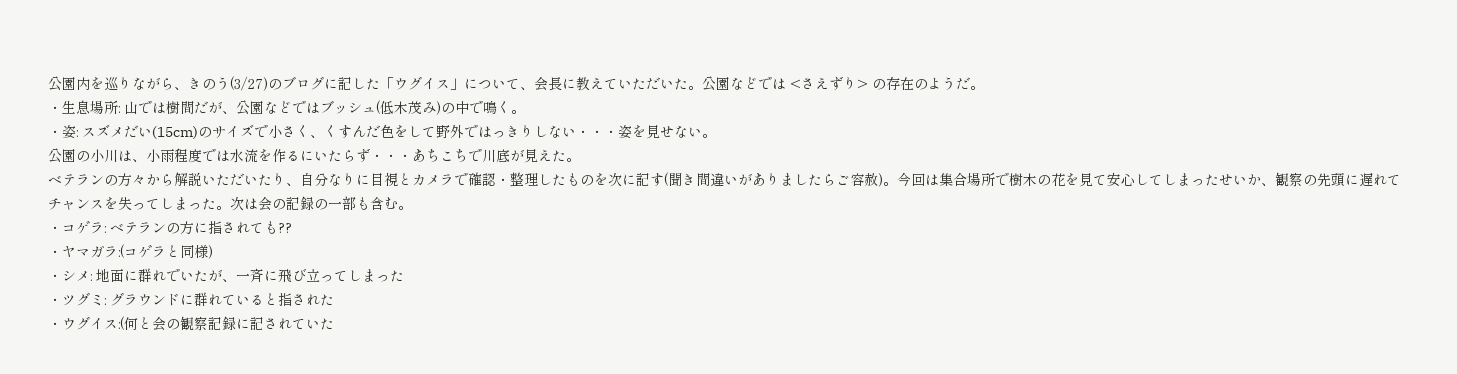公園内を巡りながら、きのう(3/27)のブログに記した「ウグイス」について、会長に教えていただいた。公園などでは <さえずり> の存在のようだ。
・生息場所: 山では樹間だが、公園などではブッシュ(低木茂み)の中で鳴く。
・姿: スズメだい(15cm)のサイズで小さく、くすんだ色をして野外ではっきりしない・・・姿を見せない。
公園の小川は、小雨程度では水流を作るにいたらず・・・あちこちで川底が見えた。
ベテランの方々から解説いただいたり、自分なりに目視とカメラで確認・整理したものを次に記す(聞き間違いがありましたらご容赦)。今回は集合場所で樹木の花を見て安心してしまったせいか、観察の先頭に遅れてチャンスを失ってしまった。次は会の記録の一部も含む。
・コゲラ: ベテランの方に指されても??
・ヤマガラ:(コゲラと同様)
・シメ: 地面に群れでいたが、一斉に飛び立ってしまった
・ツグミ: グラウンドに群れていると指された
・ウグイス:(何と会の観察記録に記されていた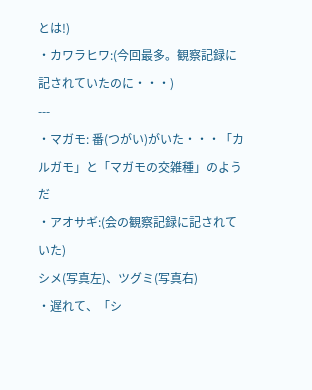とは!)
・カワラヒワ:(今回最多。観察記録に記されていたのに・・・)
---
・マガモ: 番(つがい)がいた・・・「カルガモ」と「マガモの交雑種」のようだ
・アオサギ:(会の観察記録に記されていた)
シメ(写真左)、ツグミ(写真右)
・遅れて、「シ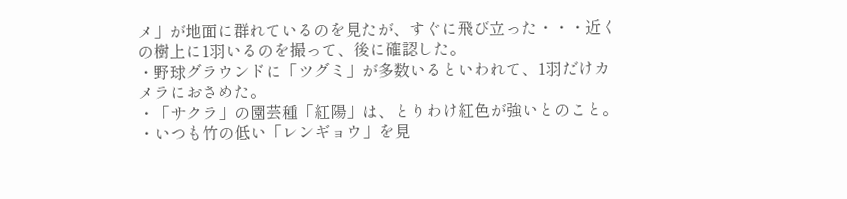メ」が地面に群れているのを見たが、すぐに飛び立った・・・近くの樹上に1羽いるのを撮って、後に確認した。
・野球グラウンドに「ツグミ」が多数いるといわれて、1羽だけカメラにおさめた。
・「サクラ」の園芸種「紅陽」は、とりわけ紅色が強いとのこと。
・いつも竹の低い「レンギョウ」を見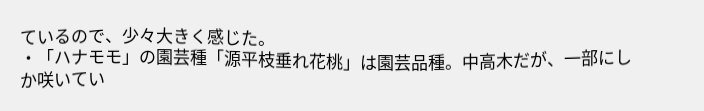ているので、少々大きく感じた。
・「ハナモモ」の園芸種「源平枝垂れ花桃」は園芸品種。中高木だが、一部にしか咲いてい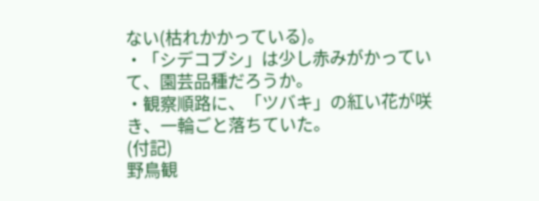ない(枯れかかっている)。
・「シデコブシ」は少し赤みがかっていて、園芸品種だろうか。
・観察順路に、「ツバキ」の紅い花が咲き、一輪ごと落ちていた。
(付記)
野鳥観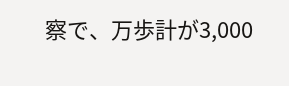察で、万歩計が3,000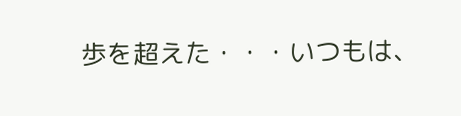歩を超えた・・・いつもは、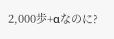2,000歩+αなのに?